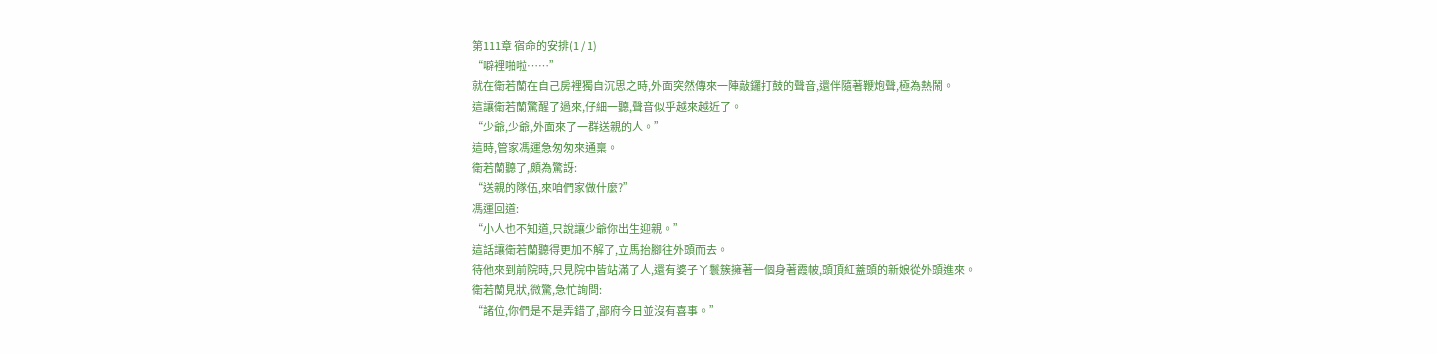第111章 宿命的安排(1 / 1)
“噼裡啪啦……”
就在衛若蘭在自己房裡獨自沉思之時,外面突然傳來一陣敲鑼打鼓的聲音,還伴隨著鞭炮聲,極為熱鬧。
這讓衛若蘭驚醒了過來,仔細一聽,聲音似乎越來越近了。
“少爺,少爺,外面來了一群送親的人。”
這時,管家馮運急匆匆來通稟。
衛若蘭聽了,頗為驚訝:
“送親的隊伍,來咱們家做什麼?”
馮運回道:
“小人也不知道,只說讓少爺你出生迎親。”
這話讓衛若蘭聽得更加不解了,立馬抬腳往外頭而去。
待他來到前院時,只見院中皆站滿了人,還有婆子丫鬟簇擁著一個身著霞帔,頭頂紅蓋頭的新娘從外頭進來。
衛若蘭見狀,微驚,急忙詢問:
“諸位,你們是不是弄錯了,鄙府今日並沒有喜事。”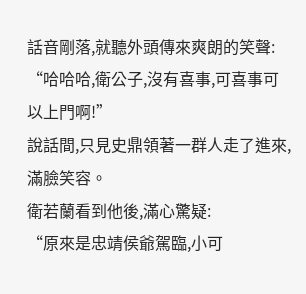話音剛落,就聽外頭傳來爽朗的笑聲:
“哈哈哈,衛公子,沒有喜事,可喜事可以上門啊!”
說話間,只見史鼎領著一群人走了進來,滿臉笑容。
衛若蘭看到他後,滿心驚疑:
“原來是忠靖侯爺駕臨,小可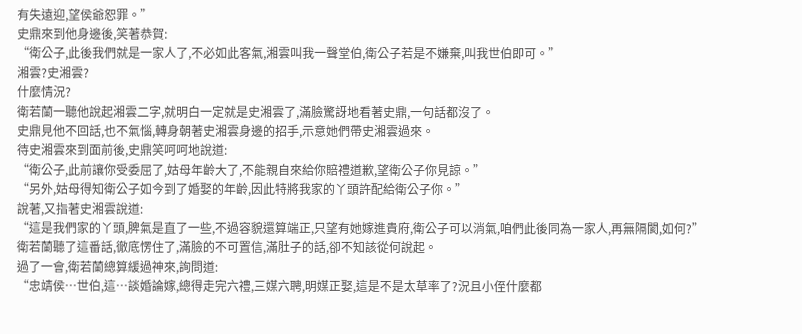有失遠迎,望侯爺恕罪。”
史鼎來到他身邊後,笑著恭賀:
“衛公子,此後我們就是一家人了,不必如此客氣,湘雲叫我一聲堂伯,衛公子若是不嫌棄,叫我世伯即可。”
湘雲?史湘雲?
什麼情況?
衛若蘭一聽他說起湘雲二字,就明白一定就是史湘雲了,滿臉驚訝地看著史鼎,一句話都沒了。
史鼎見他不回話,也不氣惱,轉身朝著史湘雲身邊的招手,示意她們帶史湘雲過來。
待史湘雲來到面前後,史鼎笑呵呵地說道:
“衛公子,此前讓你受委屈了,姑母年齡大了,不能親自來給你賠禮道歉,望衛公子你見諒。”
“另外,姑母得知衛公子如今到了婚娶的年齡,因此特將我家的丫頭許配給衛公子你。”
說著,又指著史湘雲說道:
“這是我們家的丫頭,脾氣是直了一些,不過容貌還算端正,只望有她嫁進貴府,衛公子可以消氣,咱們此後同為一家人,再無隔閡,如何?”
衛若蘭聽了這番話,徹底愣住了,滿臉的不可置信,滿肚子的話,卻不知該從何說起。
過了一會,衛若蘭總算緩過神來,詢問道:
“忠靖侯…世伯,這…談婚論嫁,總得走完六禮,三媒六聘,明媒正娶,這是不是太草率了?況且小侄什麼都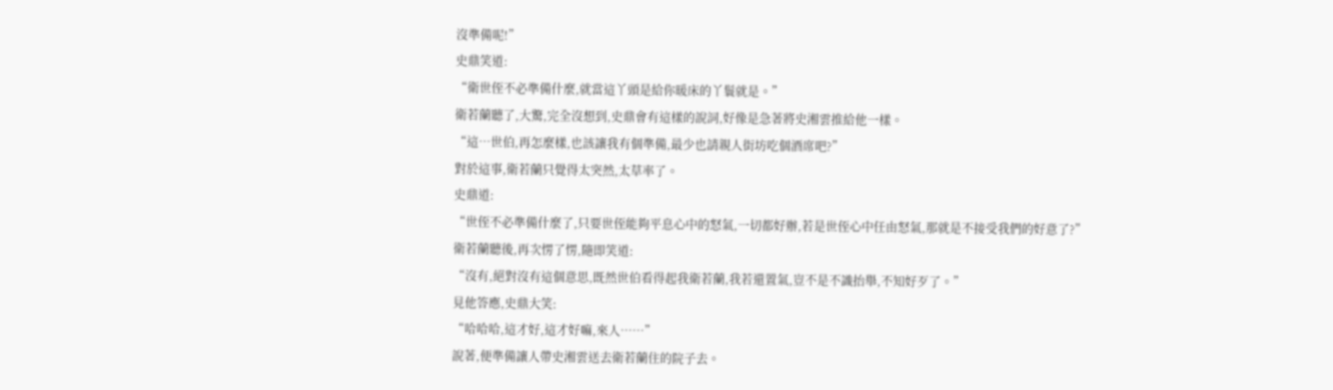沒準備呢!”
史鼎笑道:
“衛世侄不必準備什麼,就當這丫頭是給你暖床的丫鬟就是。”
衛若蘭聽了,大驚,完全沒想到,史鼎會有這樣的說詞,好像是急著將史湘雲推給他一樣。
“這…世伯,再怎麼樣,也該讓我有個準備,最少也請親人街坊吃個酒席吧?”
對於這事,衛若蘭只覺得太突然,太草率了。
史鼎道:
“世侄不必準備什麼了,只要世侄能夠平息心中的怒氣,一切都好辦,若是世侄心中任由怒氣,那就是不接受我們的好意了?”
衛若蘭聽後,再次愣了愣,隨即笑道:
“沒有,絕對沒有這個意思,既然世伯看得起我衛若蘭,我若還置氣,豈不是不識抬舉,不知好歹了。”
見他答應,史鼎大笑:
“哈哈哈,這才好,這才好嘛,來人……”
說著,便準備讓人帶史湘雲送去衛若蘭住的院子去。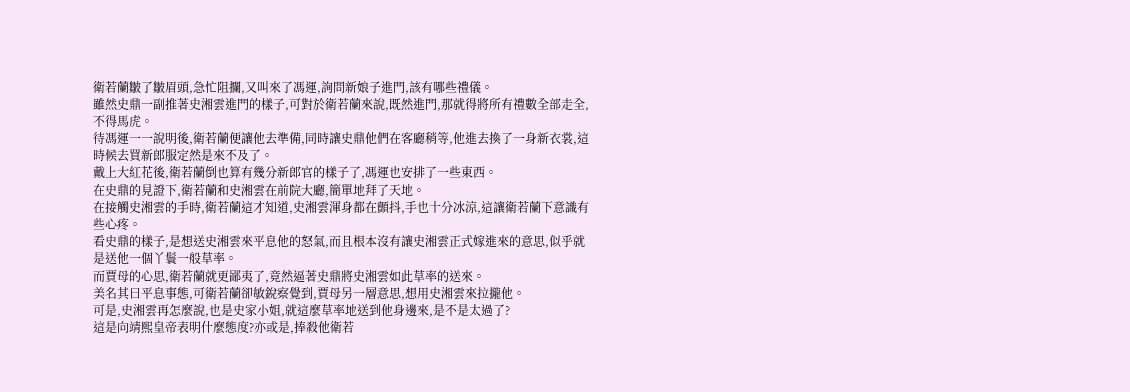衛若蘭皺了皺眉頭,急忙阻攔,又叫來了馮運,詢問新娘子進門,該有哪些禮儀。
雖然史鼎一副推著史湘雲進門的樣子,可對於衛若蘭來說,既然進門,那就得將所有禮數全部走全,不得馬虎。
待馮運一一說明後,衛若蘭便讓他去準備,同時讓史鼎他們在客廳稍等,他進去換了一身新衣裳,這時候去買新郎服定然是來不及了。
戴上大紅花後,衛若蘭倒也算有幾分新郎官的樣子了,馮運也安排了一些東西。
在史鼎的見證下,衛若蘭和史湘雲在前院大廳,簡單地拜了天地。
在接觸史湘雲的手時,衛若蘭這才知道,史湘雲渾身都在顫抖,手也十分冰涼,這讓衛若蘭下意識有些心疼。
看史鼎的樣子,是想送史湘雲來平息他的怒氣,而且根本沒有讓史湘雲正式嫁進來的意思,似乎就是送他一個丫鬟一般草率。
而賈母的心思,衛若蘭就更鄙夷了,竟然逼著史鼎將史湘雲如此草率的送來。
美名其曰平息事態,可衛若蘭卻敏銳察覺到,賈母另一層意思,想用史湘雲來拉攏他。
可是,史湘雲再怎麼說,也是史家小姐,就這麼草率地送到他身邊來,是不是太過了?
這是向靖熙皇帝表明什麼態度?亦或是,捧殺他衛若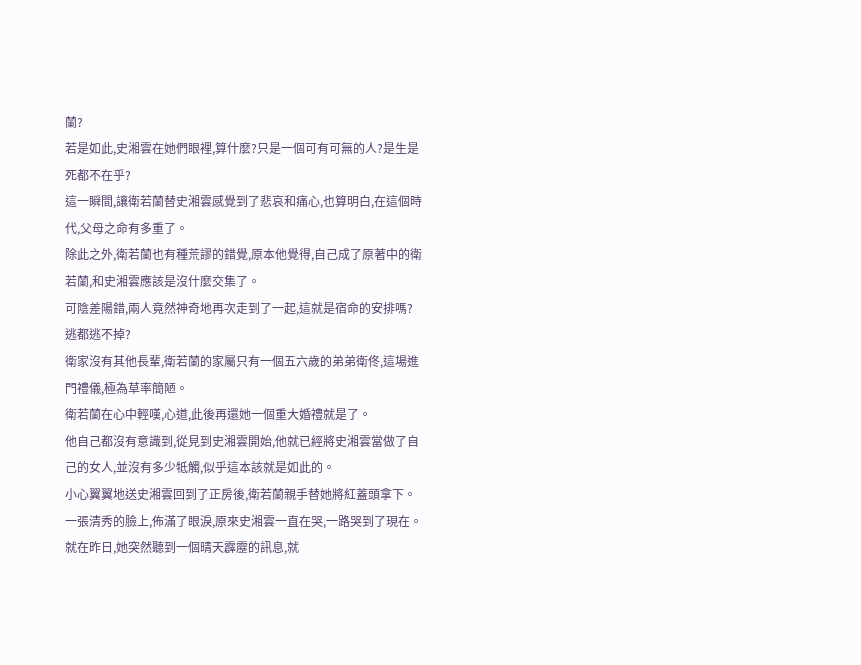蘭?
若是如此,史湘雲在她們眼裡,算什麼?只是一個可有可無的人?是生是死都不在乎?
這一瞬間,讓衛若蘭替史湘雲感覺到了悲哀和痛心,也算明白,在這個時代,父母之命有多重了。
除此之外,衛若蘭也有種荒謬的錯覺,原本他覺得,自己成了原著中的衛若蘭,和史湘雲應該是沒什麼交集了。
可陰差陽錯,兩人竟然神奇地再次走到了一起,這就是宿命的安排嗎?逃都逃不掉?
衛家沒有其他長輩,衛若蘭的家屬只有一個五六歲的弟弟衛佟,這場進門禮儀,極為草率簡陋。
衛若蘭在心中輕嘆,心道,此後再還她一個重大婚禮就是了。
他自己都沒有意識到,從見到史湘雲開始,他就已經將史湘雲當做了自己的女人,並沒有多少牴觸,似乎這本該就是如此的。
小心翼翼地送史湘雲回到了正房後,衛若蘭親手替她將紅蓋頭拿下。
一張清秀的臉上,佈滿了眼淚,原來史湘雲一直在哭,一路哭到了現在。
就在昨日,她突然聽到一個晴天霹靂的訊息,就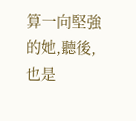算一向堅強的她,聽後,也是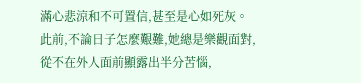滿心悲涼和不可置信,甚至是心如死灰。
此前,不論日子怎麼艱難,她總是樂觀面對,從不在外人面前顯露出半分苦惱,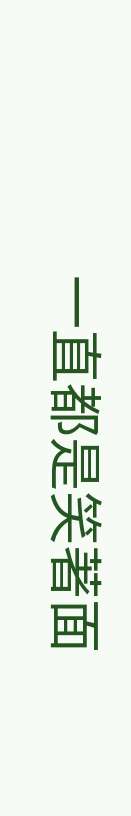一直都是笑著面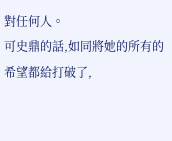對任何人。
可史鼎的話,如同將她的所有的希望都給打破了,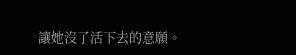讓她沒了活下去的意願。